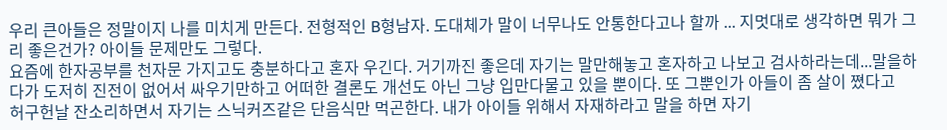우리 큰아들은 정말이지 나를 미치게 만든다. 전형적인 B형남자. 도대체가 말이 너무나도 안통한다고나 할까 ... 지멋대로 생각하면 뭐가 그리 좋은건가? 아이들 문제만도 그렇다.
요즘에 한자공부를 천자문 가지고도 충분하다고 혼자 우긴다. 거기까진 좋은데 자기는 말만해놓고 혼자하고 나보고 검사하라는데...말을하다가 도저히 진전이 없어서 싸우기만하고 어떠한 결론도 개선도 아닌 그냥 입만다물고 있을 뿐이다. 또 그뿐인가 아들이 좀 살이 쪘다고
허구헌날 잔소리하면서 자기는 스닉커즈같은 단음식만 먹곤한다. 내가 아이들 위해서 자재하라고 말을 하면 자기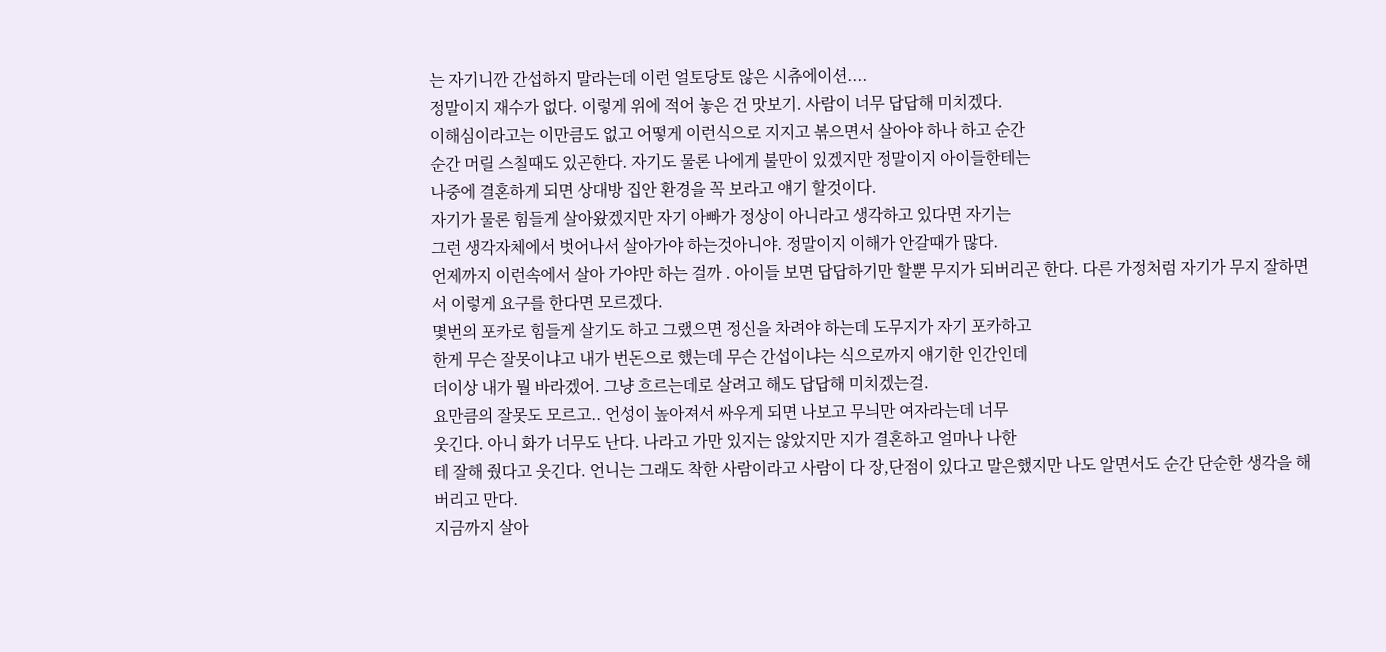는 자기니깐 간섭하지 말라는데 이런 얼토당토 않은 시츄에이션....
정말이지 재수가 없다. 이렇게 위에 적어 놓은 건 맛보기. 사람이 너무 답답해 미치겠다.
이해심이라고는 이만큼도 없고 어떻게 이런식으로 지지고 볶으면서 살아야 하나 하고 순간
순간 머릴 스칠때도 있곤한다. 자기도 물론 나에게 불만이 있겠지만 정말이지 아이들한테는
나중에 결혼하게 되면 상대방 집안 환경을 꼭 보라고 얘기 할것이다.
자기가 물론 힘들게 살아왔겠지만 자기 아빠가 정상이 아니라고 생각하고 있다면 자기는
그런 생각자체에서 벗어나서 살아가야 하는것아니야. 정말이지 이해가 안갈때가 많다.
언제까지 이런속에서 살아 가야만 하는 걸까 . 아이들 보면 답답하기만 할뿐 무지가 되버리곤 한다. 다른 가정처럼 자기가 무지 잘하면서 이렇게 요구를 한다면 모르겠다.
몇번의 포카로 힘들게 살기도 하고 그랬으면 정신을 차려야 하는데 도무지가 자기 포카하고
한게 무슨 잘못이냐고 내가 번돈으로 했는데 무슨 간섭이냐는 식으로까지 얘기한 인간인데
더이상 내가 뭘 바라겠어. 그냥 흐르는데로 살려고 해도 답답해 미치겠는걸.
요만큼의 잘못도 모르고.. 언성이 높아져서 싸우게 되면 나보고 무늬만 여자라는데 너무
웃긴다. 아니 화가 너무도 난다. 나라고 가만 있지는 않았지만 지가 결혼하고 얼마나 나한
테 잘해 줬다고 웃긴다. 언니는 그래도 착한 사람이라고 사람이 다 장,단점이 있다고 말은했지만 나도 알면서도 순간 단순한 생각을 해버리고 만다.
지금까지 살아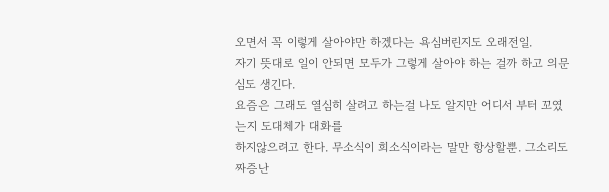오면서 꼭 이렇게 살아야만 하겠다는 욕심버린지도 오래전일.
자기 뜻대로 일이 안되면 모두가 그렇게 살아야 하는 걸까 하고 의문심도 생긴다.
요즘은 그래도 열심히 살려고 하는걸 나도 알지만 어디서 부터 꼬였는지 도대체가 대화를
하지않으려고 한다. 무소식이 희소식이라는 말만 항상할뿐. 그소리도 짜증난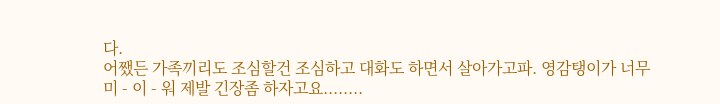다.
어쨌든 가족끼리도 조심할건 조심하고 대화도 하면서 살아가고파. 영감탱이가 너무
미 - 이 - 워 제발 긴장좀 하자고요........